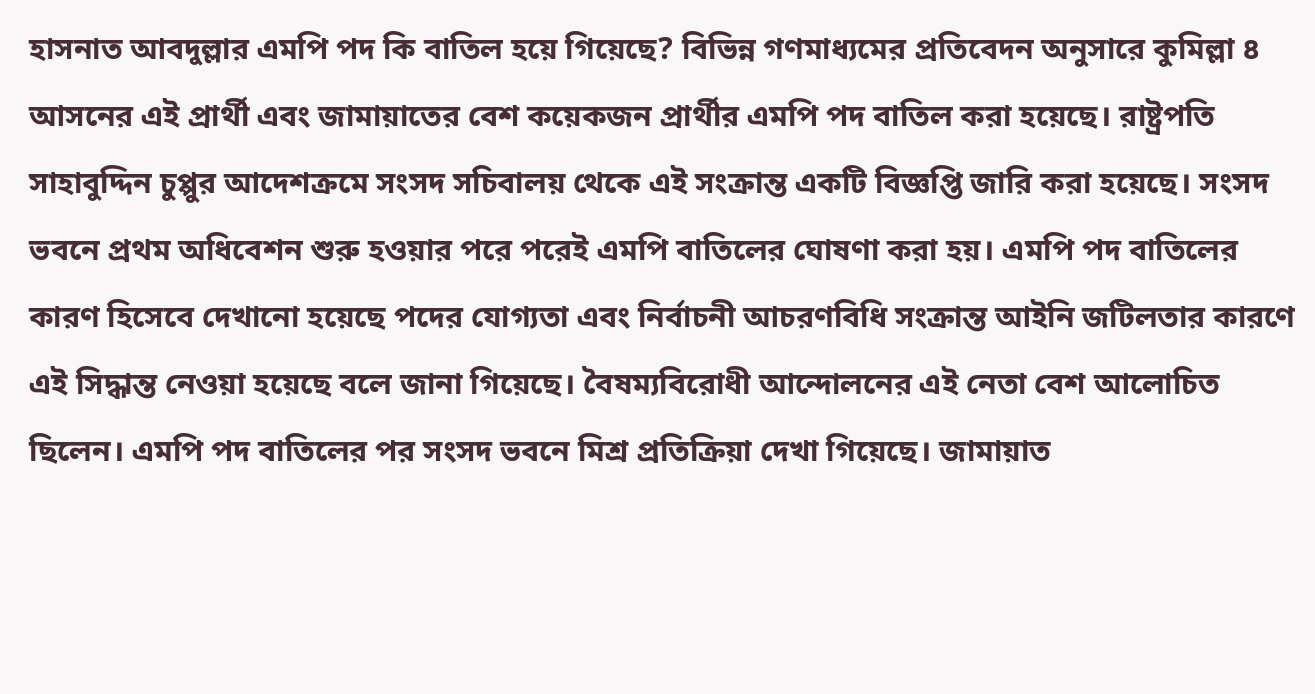হাসনাত আবদুল্লার এমপি পদ কি বাতিল হয়ে গিয়েছে? বিভিন্ন গণমাধ্যমের প্রতিবেদন অনুসারে কুমিল্লা ৪ আসনের এই প্রার্থী এবং জামায়াতের বেশ কয়েকজন প্রার্থীর এমপি পদ বাতিল করা হয়েছে। রাষ্ট্রপতি সাহাবুদ্দিন চুপ্পুর আদেশক্রমে সংসদ সচিবালয় থেকে এই সংক্রান্ত একটি বিজ্ঞপ্তি জারি করা হয়েছে। সংসদ ভবনে প্রথম অধিবেশন শুরু হওয়ার পরে পরেই এমপি বাতিলের ঘোষণা করা হয়। এমপি পদ বাতিলের কারণ হিসেবে দেখানো হয়েছে পদের যোগ্যতা এবং নির্বাচনী আচরণবিধি সংক্রান্ত আইনি জটিলতার কারণে এই সিদ্ধান্ত নেওয়া হয়েছে বলে জানা গিয়েছে। বৈষম্যবিরোধী আন্দোলনের এই নেতা বেশ আলোচিত ছিলেন। এমপি পদ বাতিলের পর সংসদ ভবনে মিশ্র প্রতিক্রিয়া দেখা গিয়েছে। জামায়াত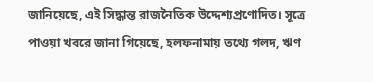জানিয়েছে, এই সিদ্ধান্ত রাজনৈতিক উদ্দেশ্যপ্রণোদিত। সূত্রে পাওয়া খবরে জানা গিয়েছে, হলফনামায় তথ্যে গলদ, ঋণ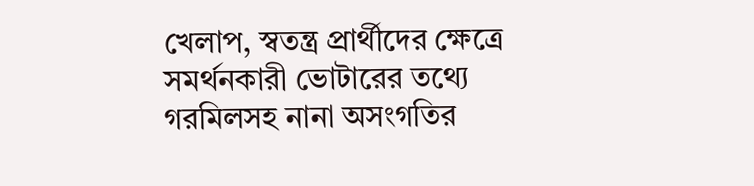খেলাপ, স্বতন্ত্র প্রার্থীদের ক্ষেত্রে সমর্থনকারী ভোটারের তথ্যে গরমিলসহ নানা অসংগতির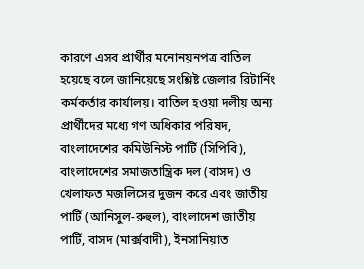কারণে এসব প্রার্থীর মনোনয়নপত্র বাতিল হয়েছে বলে জানিয়েছে সংশ্লিষ্ট জেলার রিটার্নিং কর্মকর্তার কার্যালয়। বাতিল হওয়া দলীয় অন্য প্রার্থীদের মধ্যে গণ অধিকার পরিষদ, বাংলাদেশের কমিউনিস্ট পার্টি (সিপিবি), বাংলাদেশের সমাজতান্ত্রিক দল (বাসদ) ও খেলাফত মজলিসের দুজন করে এবং জাতীয় পার্টি (আনিসুল-রুহুল), বাংলাদেশ জাতীয় পার্টি, বাসদ (মার্ক্সবাদী), ইনসানিয়াত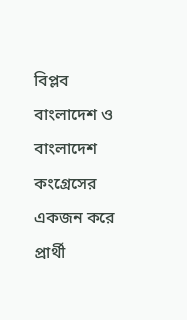বিপ্লব বাংলাদেশ ও বাংলাদেশ কংগ্রেসের একজন করে প্রার্থী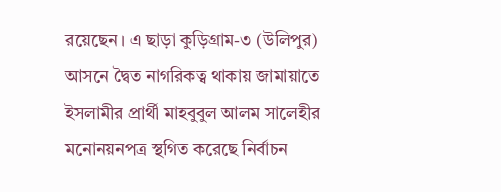রয়েছেন। এ ছাড়া কুড়িগ্রাম-৩ (উলিপুর) আসনে দ্বৈত নাগরিকত্ব থাকায় জামায়াতে ইসলামীর প্রার্থী মাহবুবুল আলম সালেহীর মনোনয়নপত্র স্থগিত করেছে নির্বাচন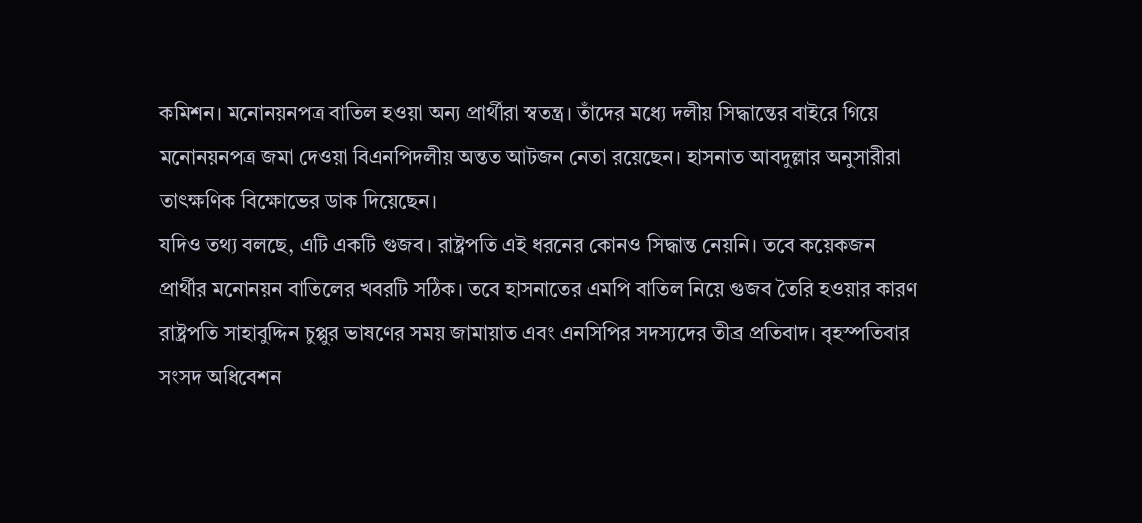কমিশন। মনোনয়নপত্র বাতিল হওয়া অন্য প্রার্থীরা স্বতন্ত্র। তাঁদের মধ্যে দলীয় সিদ্ধান্তের বাইরে গিয়ে মনোনয়নপত্র জমা দেওয়া বিএনপিদলীয় অন্তত আটজন নেতা রয়েছেন। হাসনাত আবদুল্লার অনুসারীরা তাৎক্ষণিক বিক্ষোভের ডাক দিয়েছেন।
যদিও তথ্য বলছে, এটি একটি গুজব। রাষ্ট্রপতি এই ধরনের কোনও সিদ্ধান্ত নেয়নি। তবে কয়েকজন প্রার্থীর মনোনয়ন বাতিলের খবরটি সঠিক। তবে হাসনাতের এমপি বাতিল নিয়ে গুজব তৈরি হওয়ার কারণ রাষ্ট্রপতি সাহাবুদ্দিন চুপ্পুর ভাষণের সময় জামায়াত এবং এনসিপির সদস্যদের তীব্র প্রতিবাদ। বৃহস্পতিবার সংসদ অধিবেশন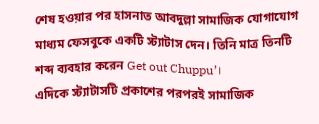শেষ হওয়ার পর হাসনাত আবদুল্লা সামাজিক যোগাযোগ মাধ্যম ফেসবুকে একটি স্ট্যাটাস দেন। তিনি মাত্র তিনটি শব্দ ব্যবহার করেন Get out Chuppu’।
এদিকে স্ট্যাটাসটি প্রকাশের পরপরই সামাজিক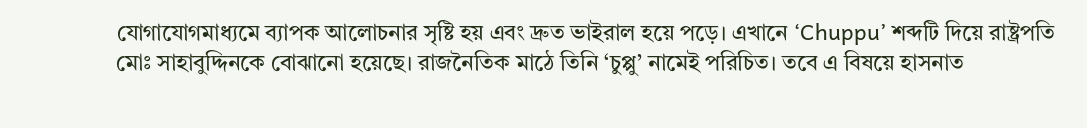যোগাযোগমাধ্যমে ব্যাপক আলোচনার সৃষ্টি হয় এবং দ্রুত ভাইরাল হয়ে পড়ে। এখানে ‘Chuppu’ শব্দটি দিয়ে রাষ্ট্রপতি মোঃ সাহাবুদ্দিনকে বোঝানো হয়েছে। রাজনৈতিক মাঠে তিনি ‘চুপ্পু’ নামেই পরিচিত। তবে এ বিষয়ে হাসনাত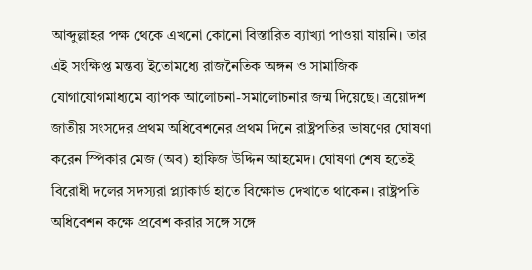আব্দুল্লাহর পক্ষ থেকে এখনো কোনো বিস্তারিত ব্যাখ্যা পাওয়া যায়নি। তার এই সংক্ষিপ্ত মন্তব্য ইতোমধ্যে রাজনৈতিক অঙ্গন ও সামাজিক যোগাযোগমাধ্যমে ব্যাপক আলোচনা-সমালোচনার জন্ম দিয়েছে। ত্রয়োদশ জাতীয় সংসদের প্রথম অধিবেশনের প্রথম দিনে রাষ্ট্রপতির ভাষণের ঘোষণা করেন স্পিকার মেজ (অব) হাফিজ উদ্দিন আহমেদ। ঘোষণা শেষ হতেই বিরোধী দলের সদস্যরা প্ল্যাকার্ড হাতে বিক্ষোভ দেখাতে থাকেন। রাষ্ট্রপতি অধিবেশন কক্ষে প্রবেশ করার সঙ্গে সঙ্গে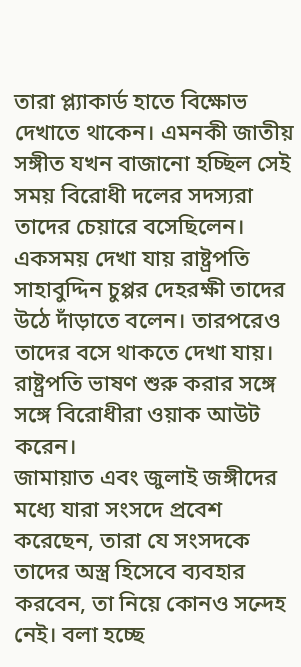তারা প্ল্যাকার্ড হাতে বিক্ষোভ দেখাতে থাকেন। এমনকী জাতীয় সঙ্গীত যখন বাজানো হচ্ছিল সেই সময় বিরোধী দলের সদস্যরা তাদের চেয়ারে বসেছিলেন। একসময় দেখা যায় রাষ্ট্রপতি সাহাবুদ্দিন চুপ্পর দেহরক্ষী তাদের উঠে দাঁড়াতে বলেন। তারপরেও তাদের বসে থাকতে দেখা যায়। রাষ্ট্রপতি ভাষণ শুরু করার সঙ্গে সঙ্গে বিরোধীরা ওয়াক আউট করেন।
জামায়াত এবং জুলাই জঙ্গীদের মধ্যে যারা সংসদে প্রবেশ করেছেন, তারা যে সংসদকে তাদের অস্ত্র হিসেবে ব্যবহার করবেন, তা নিয়ে কোনও সন্দেহ নেই। বলা হচ্ছে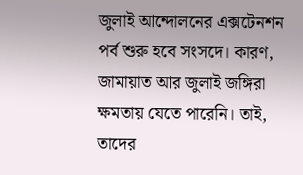জুলাই আন্দোলনের এক্সটেনশন পর্ব শুরু হবে সংসদে। কারণ, জামায়াত আর জুলাই জঙ্গিরা ক্ষমতায় যেতে পারেনি। তাই, তাদের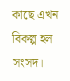কাছে এখন বিকল্প হল সংসদ।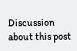Discussion about this post